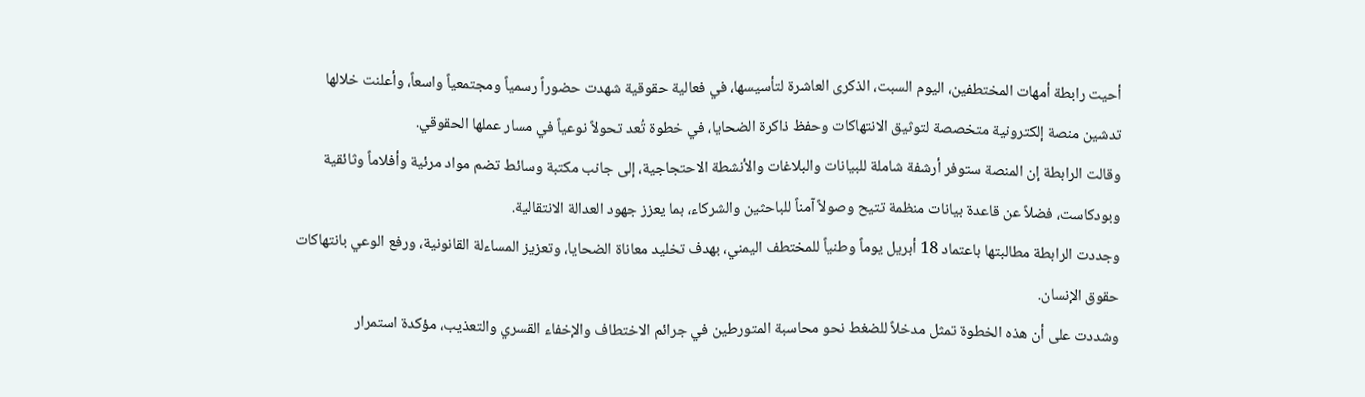أحيت رابطة أمهات المختطفين، اليوم السبت، الذكرى العاشرة لتأسيسها، في فعالية حقوقية شهدت حضوراً رسمياً ومجتمعياً واسعاً، وأعلنت خلالها تدشين منصة إلكترونية متخصصة لتوثيق الانتهاكات وحفظ ذاكرة الضحايا، في خطوة تُعد تحولاً نوعياً في مسار عملها الحقوقي.
وقالت الرابطة إن المنصة ستوفر أرشفة شاملة للبيانات والبلاغات والأنشطة الاحتجاجية، إلى جانب مكتبة وسائط تضم مواد مرئية وأفلاماً وثائقية وبودكاست، فضلاً عن قاعدة بيانات منظمة تتيح وصولاً آمناً للباحثين والشركاء، بما يعزز جهود العدالة الانتقالية.
وجددت الرابطة مطالبتها باعتماد 18 أبريل يوماً وطنياً للمختطف اليمني، بهدف تخليد معاناة الضحايا، وتعزيز المساءلة القانونية، ورفع الوعي بانتهاكات حقوق الإنسان.
وشددت على أن هذه الخطوة تمثل مدخلاً للضغط نحو محاسبة المتورطين في جرائم الاختطاف والإخفاء القسري والتعذيب، مؤكدة استمرار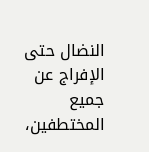النضال حتى الإفراج عن جميع المختطفين،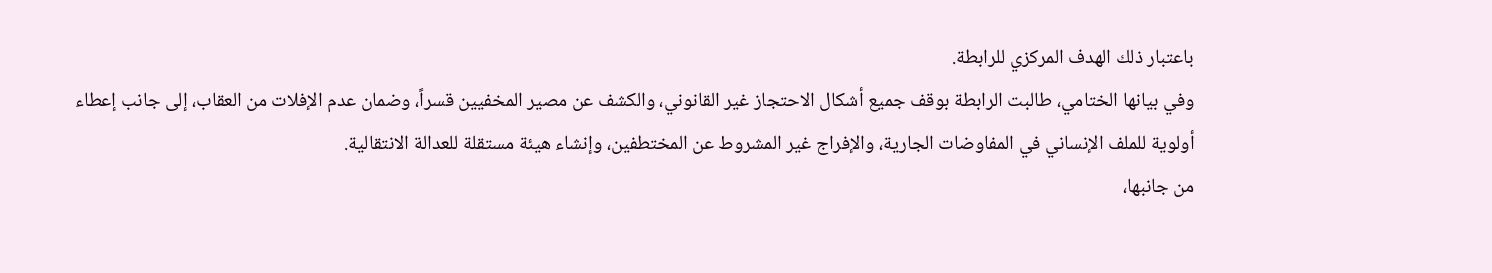باعتبار ذلك الهدف المركزي للرابطة.
وفي بيانها الختامي، طالبت الرابطة بوقف جميع أشكال الاحتجاز غير القانوني، والكشف عن مصير المخفيين قسراً، وضمان عدم الإفلات من العقاب، إلى جانب إعطاء أولوية للملف الإنساني في المفاوضات الجارية، والإفراج غير المشروط عن المختطفين، وإنشاء هيئة مستقلة للعدالة الانتقالية.
من جانبها،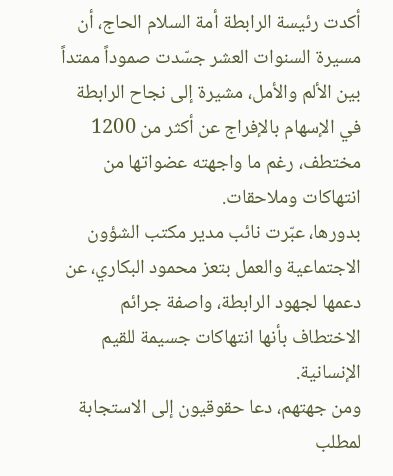أكدت رئيسة الرابطة أمة السلام الحاج، أن مسيرة السنوات العشر جسّدت صموداً ممتداً بين الألم والأمل، مشيرة إلى نجاح الرابطة في الإسهام بالإفراج عن أكثر من 1200 مختطف، رغم ما واجهته عضواتها من انتهاكات وملاحقات.
بدورها، عبّرت نائب مدير مكتب الشؤون الاجتماعية والعمل بتعز محمود البكاري، عن دعمها لجهود الرابطة، واصفة جرائم الاختطاف بأنها انتهاكات جسيمة للقيم الإنسانية.
ومن جهتهم، دعا حقوقيون إلى الاستجابة لمطلب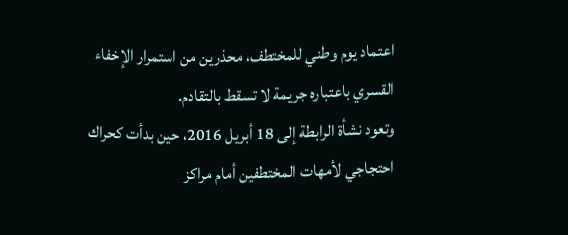اعتماد يوم وطني للمختطف، محذرين من استمرار الإخفاء القسري باعتباره جريمة لا تسقط بالتقادم.
وتعود نشأة الرابطة إلى 18 أبريل 2016، حين بدأت كحراك احتجاجي لأمهات المختطفين أمام مراكز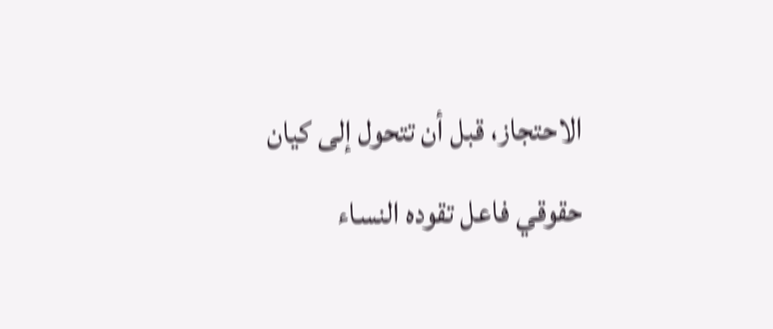الاحتجاز، قبل أن تتحول إلى كيان حقوقي فاعل تقوده النساء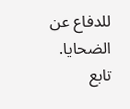للدفاع عن الضحايا.
تابع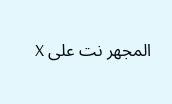المجهر نت على X